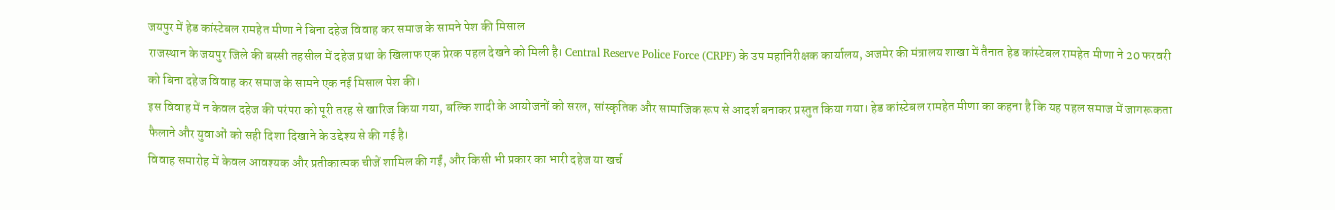जयपुर में हेड कांस्टेबल रामहेत मीणा ने बिना दहेज विवाह कर समाज के सामने पेश की मिसाल
राजस्थान के जयपुर जिले की बस्सी तहसील में दहेज प्रथा के खिलाफ एक प्रेरक पहल देखने को मिली है। Central Reserve Police Force (CRPF) के उप महानिरीक्षक कार्यालय, अजमेर की मंत्रालय शाखा में तैनात हेड कांस्टेबल रामहेत मीणा ने 20 फरवरी को बिना दहेज विवाह कर समाज के सामने एक नई मिसाल पेश की।
इस विवाह में न केवल दहेज की परंपरा को पूरी तरह से खारिज किया गया, बल्कि शादी के आयोजनों को सरल, सांस्कृतिक और सामाजिक रूप से आदर्श बनाकर प्रस्तुत किया गया। हेड कांस्टेबल रामहेत मीणा का कहना है कि यह पहल समाज में जागरूकता फैलाने और युवाओं को सही दिशा दिखाने के उद्देश्य से की गई है।
विवाह समारोह में केवल आवश्यक और प्रतीकात्मक चीजें शामिल की गईं, और किसी भी प्रकार का भारी दहेज या खर्च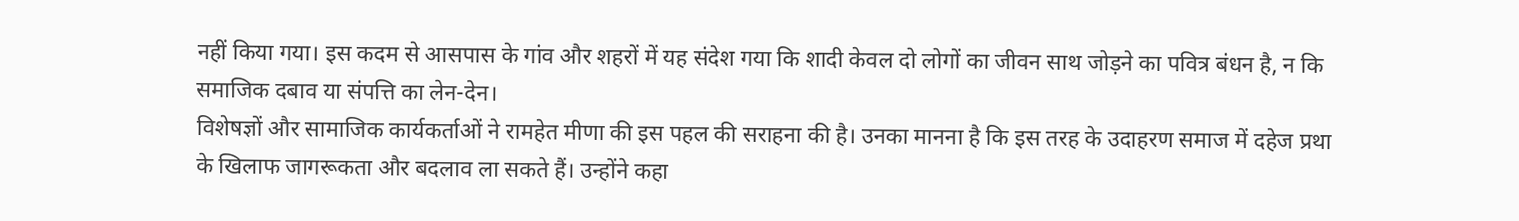नहीं किया गया। इस कदम से आसपास के गांव और शहरों में यह संदेश गया कि शादी केवल दो लोगों का जीवन साथ जोड़ने का पवित्र बंधन है, न कि समाजिक दबाव या संपत्ति का लेन-देन।
विशेषज्ञों और सामाजिक कार्यकर्ताओं ने रामहेत मीणा की इस पहल की सराहना की है। उनका मानना है कि इस तरह के उदाहरण समाज में दहेज प्रथा के खिलाफ जागरूकता और बदलाव ला सकते हैं। उन्होंने कहा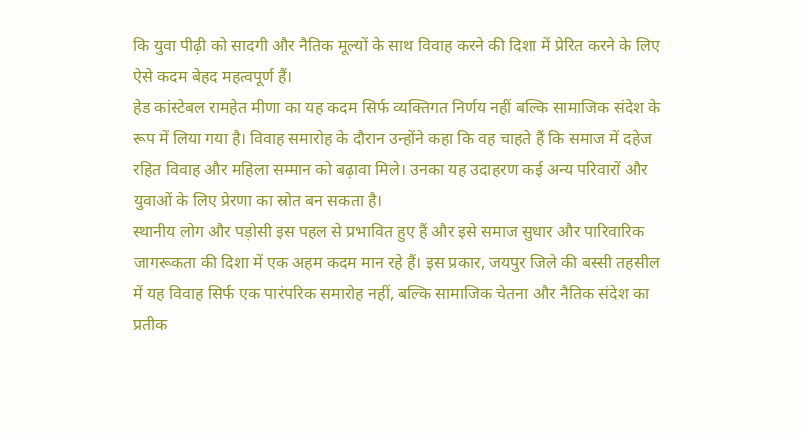कि युवा पीढ़ी को सादगी और नैतिक मूल्यों के साथ विवाह करने की दिशा में प्रेरित करने के लिए ऐसे कदम बेहद महत्वपूर्ण हैं।
हेड कांस्टेबल रामहेत मीणा का यह कदम सिर्फ व्यक्तिगत निर्णय नहीं बल्कि सामाजिक संदेश के रूप में लिया गया है। विवाह समारोह के दौरान उन्होंने कहा कि वह चाहते हैं कि समाज में दहेज रहित विवाह और महिला सम्मान को बढ़ावा मिले। उनका यह उदाहरण कई अन्य परिवारों और युवाओं के लिए प्रेरणा का स्रोत बन सकता है।
स्थानीय लोग और पड़ोसी इस पहल से प्रभावित हुए हैं और इसे समाज सुधार और पारिवारिक जागरूकता की दिशा में एक अहम कदम मान रहे हैं। इस प्रकार, जयपुर जिले की बस्सी तहसील में यह विवाह सिर्फ एक पारंपरिक समारोह नहीं, बल्कि सामाजिक चेतना और नैतिक संदेश का प्रतीक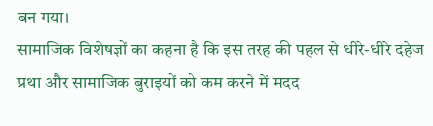बन गया।
सामाजिक विशेषज्ञों का कहना है कि इस तरह की पहल से धीरे-धीरे दहेज प्रथा और सामाजिक बुराइयों को कम करने में मदद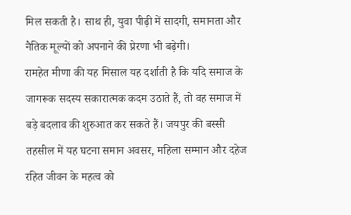मिल सकती है। साथ ही, युवा पीढ़ी में सादगी, समानता और नैतिक मूल्यों को अपनाने की प्रेरणा भी बढ़ेगी।
रामहेत मीणा की यह मिसाल यह दर्शाती है कि यदि समाज के जागरूक सदस्य सकारात्मक कदम उठाते हैं, तो वह समाज में बड़े बदलाव की शुरुआत कर सकते हैं। जयपुर की बस्सी तहसील में यह घटना समान अवसर, महिला सम्मान और दहेज रहित जीवन के महत्व को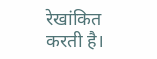रेखांकित करती है।